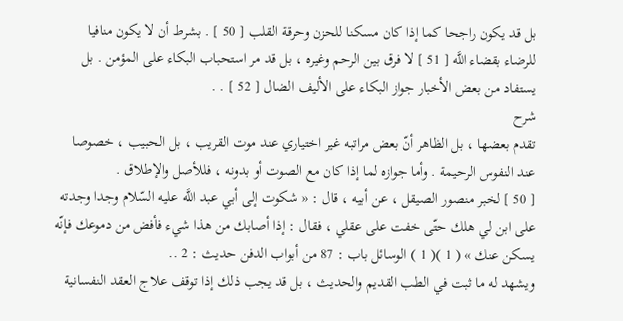بل قد يكون راجحا كما إذا كان مسكنا للحزن وحرقة القلب [ 50 ] . بشرط أن لا يكون منافيا للرضاء بقضاء اللَّه [ 51 ] لا فرق بين الرحم وغيره ، بل قد مر استحباب البكاء على المؤمن . بل يستفاد من بعض الأخبار جواز البكاء على الأليف الضال [ 52 ] . .
شرح
تقدم بعضها ، بل الظاهر أنّ بعض مراتبه غير اختياري عند موت القريب ، بل الحبيب ، خصوصا عند النفوس الرحيمة . وأما جوازه لما إذا كان مع الصوت أو بدونه ، فللأصل والإطلاق .
[ 50 ] لخبر منصور الصيقل ، عن أبيه ، قال : « شكوت إلى أبي عبد اللَّه عليه السّلام وجدا وجدته على ابن لي هلك حتّى خفت على عقلي ، فقال : إذا أصابك من هذا شيء فأفض من دموعك فإنّه يسكن عنك » ( 1 )( 1 ) الوسائل باب : 87 من أبواب الدفن حديث : 2 ..
ويشهد له ما ثبت في الطب القديم والحديث ، بل قد يجب ذلك إذا توقف علاج العقد النفسانية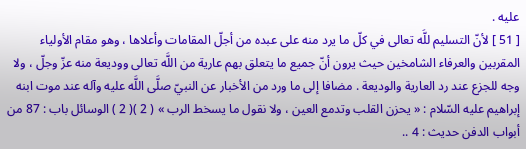عليه .
[ 51 ] لأنّ التسليم للَّه تعالى في كلّ ما يرد منه على عبده من أجلّ المقامات وأعلاها ، وهو مقام الأولياء المقربين والعرفاء الشامخين حيث يرون أنّ جميع ما يتعلق بهم عارية من اللَّه تعالى ووديعة منه عزّ وجلّ ، ولا وجه للجزع عند رد العارية والوديعة . مضافا إلى ما ورد من الأخبار عن النبيّ صلَّى اللَّه عليه وآله عند موت ابنه إبراهيم عليه السّلام : « يحزن القلب وتدمع العين ، ولا نقول ما يسخط الرب » ( 2 )( 2 ) الوسائل باب : 87 من أبواب الدفن حديث : 4 ..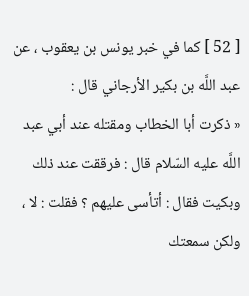[ 52 ] كما في خبر يونس بن يعقوب ، عن عبد اللَّه بن بكير الأرجاني قال :
« ذكرت أبا الخطاب ومقتله عند أبي عبد اللَّه عليه السّلام قال : فرققت عند ذلك وبكيت فقال : أتأسى عليهم ؟ فقلت : لا ، ولكن سمعتك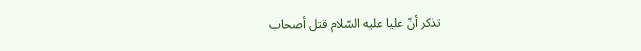تذكر أنّ عليا عليه السّلام قتل أصحاب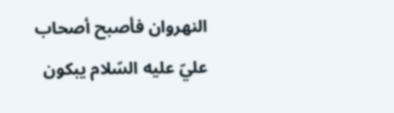النهروان فأصبح أصحاب عليّ عليه السّلام يبكون